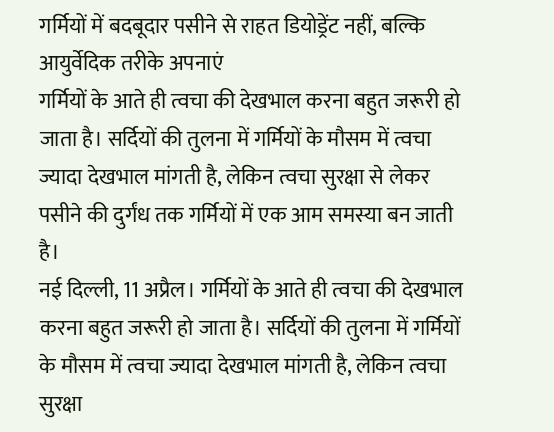गर्मियों में बदबूदार पसीने से राहत डियोड्रेंट नहीं, बल्कि आयुर्वेदिक तरीके अपनाएं
गर्मियों के आते ही त्वचा की देखभाल करना बहुत जरूरी हो जाता है। सर्दियों की तुलना में गर्मियों के मौसम में त्वचा ज्यादा देखभाल मांगती है, लेकिन त्वचा सुरक्षा से लेकर पसीने की दुर्गंध तक गर्मियों में एक आम समस्या बन जाती है।
नई दिल्ली, 11 अप्रैल। गर्मियों के आते ही त्वचा की देखभाल करना बहुत जरूरी हो जाता है। सर्दियों की तुलना में गर्मियों के मौसम में त्वचा ज्यादा देखभाल मांगती है, लेकिन त्वचा सुरक्षा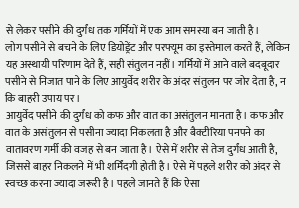से लेकर पसीने की दुर्गंध तक गर्मियों में एक आम समस्या बन जाती है।
लोग पसीने से बचने के लिए डियोड्रेंट और परफ्यूम का इस्तेमाल करते हैं, लेकिन यह अस्थायी परिणाम देते हैं, सही संतुलन नहीं। गर्मियों में आने वाले बदबूदार पसीने से निजात पाने के लिए आयुर्वेद शरीर के अंदर संतुलन पर जोर देता है, न कि बाहरी उपाय पर।
आयुर्वेद पसीने की दुर्गंध को कफ और वात का असंतुलन मानता है। कफ और वात के असंतुलन से पसीना ज्यादा निकलता है और बैक्टीरिया पनपने का वातावरण गर्मी की वजह से बन जाता है। ऐसे में शरीर से तेज दुर्गंध आती है, जिससे बाहर निकलने में भी शर्मिंदगी होती है। ऐसे में पहले शरीर को अंदर से स्वच्छ करना ज्यादा जरूरी है। पहले जानते हैं कि ऐसा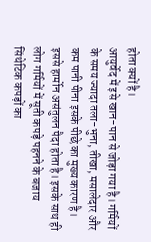होता क्यों है।
आयुर्वेद में इसे खान-पान से जोड़ा गया है। गर्मियों के समय ज्यादा तला-भुना, तीखा, मसालेदार और कम पानी पीना इसके पीछे का मुख्य कारण है। इससे हार्मोन असंतुलन पैदा होता है। इसके साथ ही लोग गर्मियों में सूती कपड़े पहनने के बजाय सिंथेटिक कपड़ों का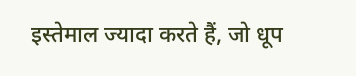इस्तेमाल ज्यादा करते हैं, जो धूप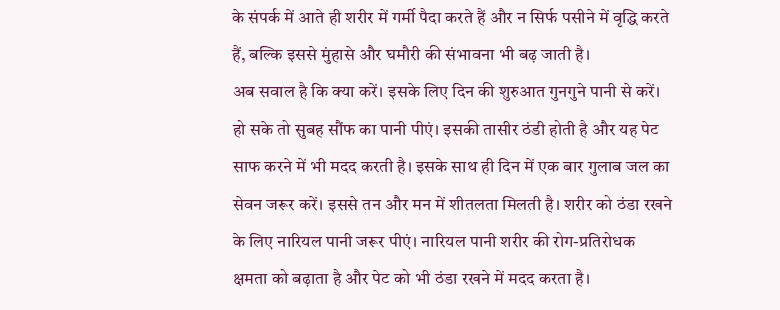के संपर्क में आते ही शरीर में गर्मी पैदा करते हैं और न सिर्फ पसीने में वृद्धि करते हैं, बल्कि इससे मुंहासे और घमौरी की संभावना भी बढ़ जाती है।
अब सवाल है कि क्या करें। इसके लिए दिन की शुरुआत गुनगुने पानी से करें। हो सके तो सुबह सौंफ का पानी पीएं। इसकी तासीर ठंडी होती है और यह पेट साफ करने में भी मदद करती है। इसके साथ ही दिन में एक बार गुलाब जल का सेवन जरूर करें। इससे तन और मन में शीतलता मिलती है। शरीर को ठंडा रखने के लिए नारियल पानी जरूर पीएं। नारियल पानी शरीर की रोग-प्रतिरोधक क्षमता को बढ़ाता है और पेट को भी ठंडा रखने में मदद करता है।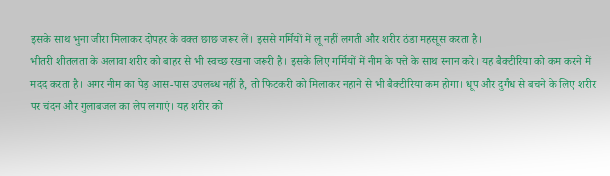इसके साथ भुना जीरा मिलाकर दोपहर के वक्त छाछ जरूर लें। इससे गर्मियों में लू नहीं लगती और शरीर ठंडा महसूस करता है।
भीतरी शीतलता के अलावा शरीर को बाहर से भी स्वच्छ रखना जरूरी है। इसके लिए गर्मियों में नीम के पत्ते के साथ स्नान करे। यह बैक्टीरिया को कम करने में मदद करता है। अगर नीम का पेड़ आस-पास उपलब्ध नहीं है, तो फिटकरी को मिलाकर नहाने से भी बैक्टीरिया कम होगा। धूप और दुर्गंध से बचने के लिए शरीर पर चंदन और गुलाबजल का लेप लगाएं। यह शरीर को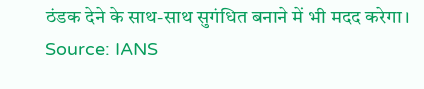ठंडक देने के साथ-साथ सुगंधित बनाने में भी मदद करेगा।
Source: IANS